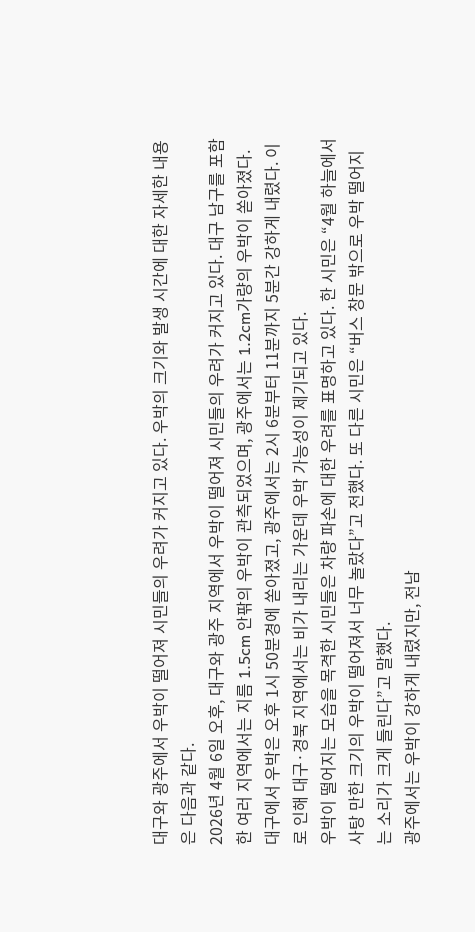대구와 광주에서 우박이 떨어져 시민들의 우려가 커지고 있다. 우박의 크기와 발생 시간에 대한 자세한 내용은 다음과 같다.
2026년 4월 6일 오후, 대구와 광주 지역에서 우박이 떨어져 시민들의 우려가 커지고 있다. 대구 남구를 포함한 여러 지역에서는 지름 1.5cm 안팎의 우박이 관측되었으며, 광주에서는 1.2cm가량의 우박이 쏟아졌다.
대구에서 우박은 오후 1시 50분경에 쏟아졌고, 광주에서는 2시 6분부터 11분까지 5분간 강하게 내렸다. 이로 인해 대구·경북 지역에서는 비가 내리는 가운데 우박 가능성이 제기되고 있다.
우박이 떨어지는 모습을 목격한 시민들은 차량 파손에 대한 우려를 표명하고 있다. 한 시민은 “4월 하늘에서 사탕 만한 크기의 우박이 떨어져서 너무 놀랐다”고 전했다. 또 다른 시민은 “버스 창문 밖으로 우박 떨어지는 소리가 크게 들린다”고 말했다.
광주에서는 우박이 강하게 내렸지만, 전남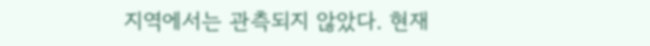지역에서는 관측되지 않았다. 현재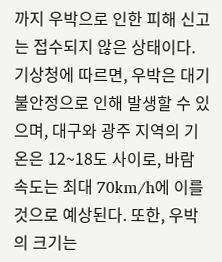까지 우박으로 인한 피해 신고는 접수되지 않은 상태이다.
기상청에 따르면, 우박은 대기 불안정으로 인해 발생할 수 있으며, 대구와 광주 지역의 기온은 12~18도 사이로, 바람 속도는 최대 70km/h에 이를 것으로 예상된다. 또한, 우박의 크기는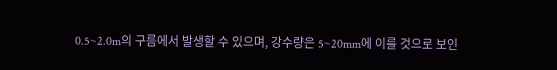0.5~2.0m의 구름에서 발생할 수 있으며, 강수량은 5~20mm에 이를 것으로 보인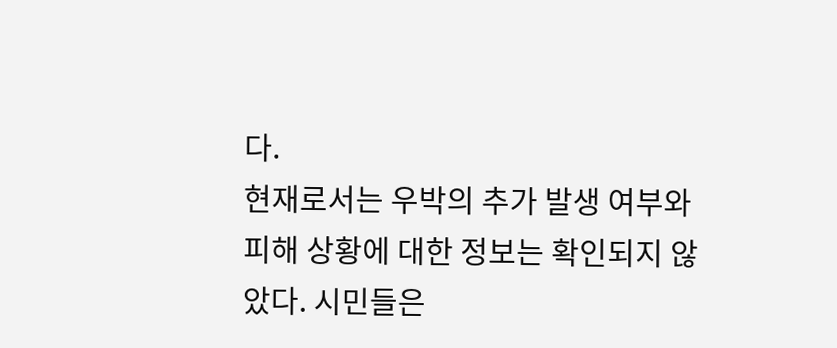다.
현재로서는 우박의 추가 발생 여부와 피해 상황에 대한 정보는 확인되지 않았다. 시민들은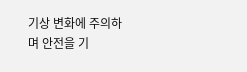기상 변화에 주의하며 안전을 기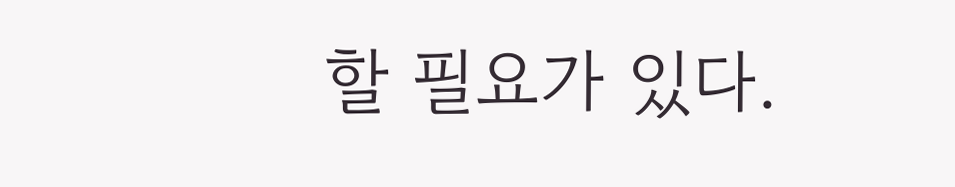할 필요가 있다.